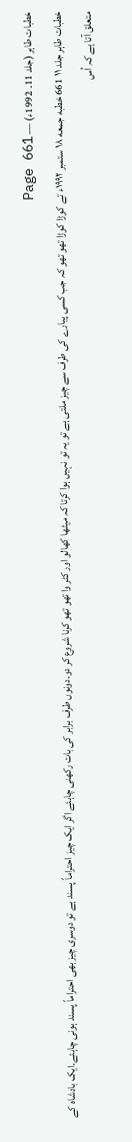خطبات طاہر (جلد 11۔ 1992ء) — Page 661
خطبات طاہر جلد ۱۱ 661 خطبه جمعه ۱۸ ستمبر ۱۹۹۲ء تے کوڑا کوڑا تھو تھو کہ جب کسی پیارے کی طرف سے چیز ملتی ہے تو یہ تو نہیں ہوا کرتا کہ میٹھا کھالو اور کٹر وا تھو تھو کرنا شروع کر دو۔دونوں طرف برابر کی بات رکھنی چاہئے اگر ایک چیز احتراماً پسند ہے تو دوسری چیز بھی احتراماً پسند ہونی چاہئے۔ایک بادشاہ کے متعلق آتا ہے کہ اُس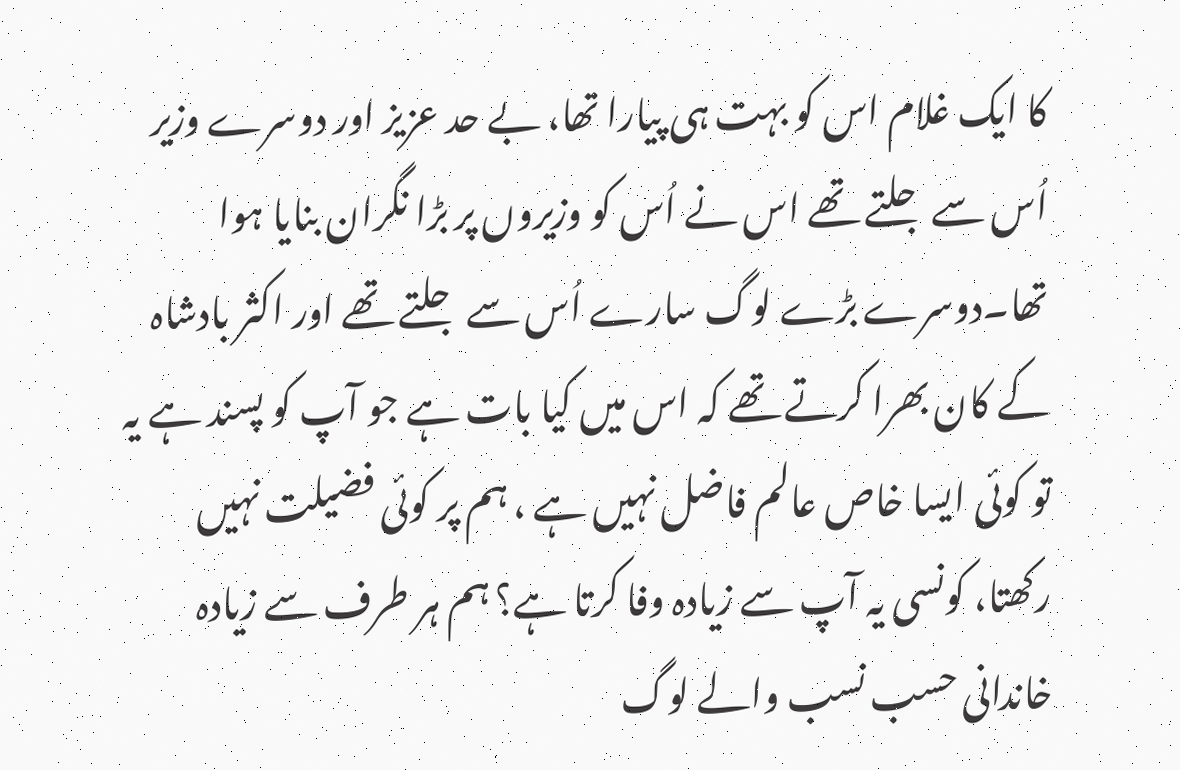کا ایک غلام اس کو بہت ہی پیارا تھا، بے حد عزیز اور دوسرے وزیر اُس سے جلتے تھے اس نے اُس کو وزیروں پر بڑا نگران بنایا ہوا تھا۔دوسرے بڑے لوگ سارے اُس سے جلتے تھے اور اکثر بادشاہ کے کان بھرا کرتے تھے کہ اس میں کیا بات ہے جو آپ کو پسند ہے یہ تو کوئی ایسا خاص عالم فاضل نہیں ہے ، ہم پر کوئی فضیلت نہیں رکھتا، کونسی یہ آپ سے زیادہ وفا کرتا ہے؟ ہم ہر طرف سے زیادہ خاندانی حسب نسب والے لوگ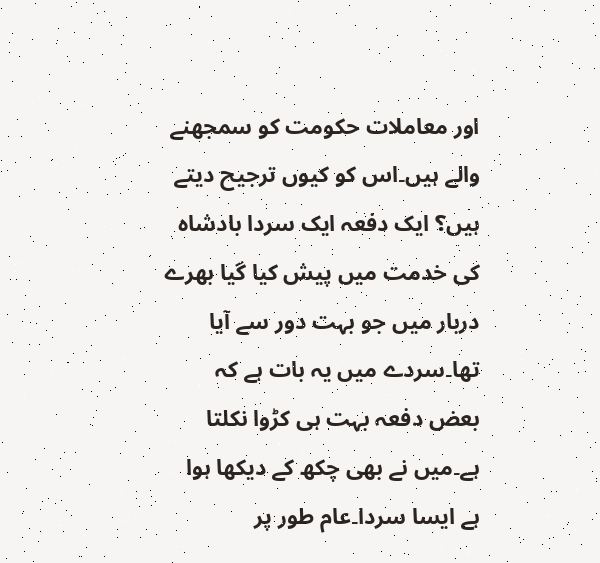اور معاملات حکومت کو سمجھنے والے ہیں۔اس کو کیوں ترجیح دیتے ہیں؟ ایک دفعہ ایک سردا بادشاہ کی خدمت میں پیش کیا گیا بھرے دربار میں جو بہت دور سے آیا تھا۔سردے میں یہ بات ہے کہ بعض دفعہ بہت ہی کڑوا نکلتا ہے۔میں نے بھی چکھ کے دیکھا ہوا ہے ایسا سردا۔عام طور پر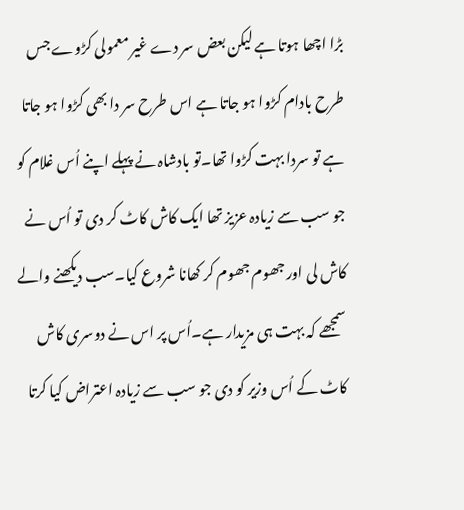بڑا اچھا ہوتا ہے لیکن بعض سر دے غیر معمولی کڑوے جس طرح بادام کڑوا ہو جاتا ہے اس طرح سر دا بھی کڑوا ہو جاتا ہے تو سردا بہت کڑوا تھا۔تو بادشاہ نے پہلے اپنے اُس غلام کو جو سب سے زیادہ عزیز تھا ایک کاش کاٹ کر دی تو اُس نے کاش لی اور جھوم جھوم کر کھانا شروع کیا۔سب دیکھنے والے سمجھے کہ بہت ہی مزیدار ہے۔اُس پر اس نے دوسری کاش کاٹ کے اُس وزیر کو دی جو سب سے زیادہ اعتراض کیا کرتا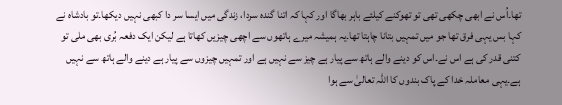تھا۔اُس نے ابھی چکھی تھی تو تھوکنے کیلئے باہر بھاگا اور کہا کہ اتنا گندہ سردا، زندگی میں ایسا سر دا کبھی نہیں دیکھا۔تو بادشاہ نے کہا بس یہی فرق تھا جو میں تمہیں بتانا چاہتا تھا۔یہ ہمیشہ میرے ہاتھوں سے اچھی چیزیں کھاتا ہے لیکن ایک دفعہ بُری بھی ملی تو کتنی قدر کی ہے اس نے۔اس کو دینے والے ہاتھ سے پیار ہے چیز سے نہیں ہے اور تمہیں چیزوں سے پیار ہے دینے والے ہاتھ سے نہیں ہے۔یہی معاملہ خدا کے پاک بندوں کا اللہ تعالیٰ سے ہوا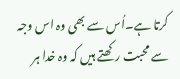کرتا ہے۔اُس سے بھی وہ اس وجہ سے محبت رکھتے ہیں کہ وہ خدا ہر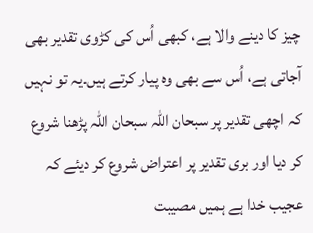چیز کا دینے والا ہے، کبھی اُس کی کڑوی تقدیر بھی آجاتی ہے، اُس سے بھی وہ پیار کرتے ہیں۔یہ تو نہیں کہ اچھی تقدیر پر سبحان اللہ سبحان اللہ پڑھنا شروع کر دیا اور بری تقدیر پر اعتراض شروع کر دیئے کہ عجیب خدا ہے ہمیں مصیبت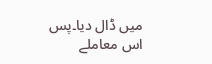میں ڈال دیا۔پس اس معاملے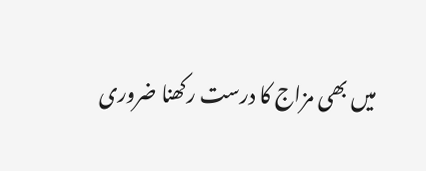میں بھی مزاج کا درست رکھنا ضروری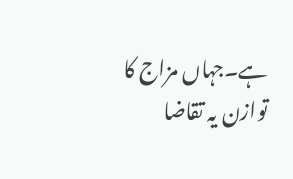ہے۔جہاں مزاج کا توازن یہ تقاضا